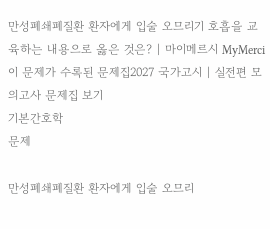만성폐쇄폐질환 환자에게 입술 오므리기 호흡을 교육하는 내용으로 옳은 것은? | 마이메르시 MyMerci
이 문제가 수록된 문제집2027 국가고시 | 실전편 모의고사 문제집 보기
기본간호학
문제

만성폐쇄폐질환 환자에게 입술 오므리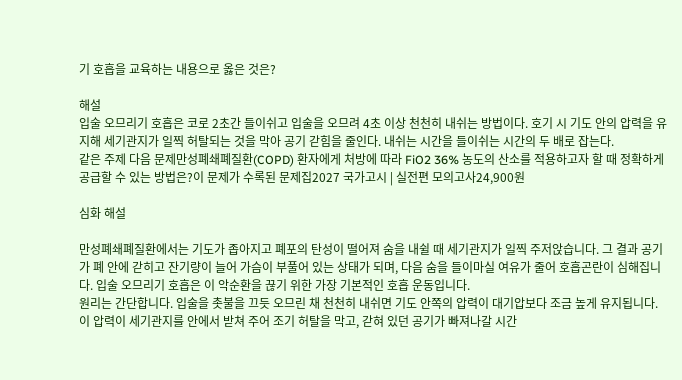기 호흡을 교육하는 내용으로 옳은 것은?

해설
입술 오므리기 호흡은 코로 2초간 들이쉬고 입술을 오므려 4초 이상 천천히 내쉬는 방법이다. 호기 시 기도 안의 압력을 유지해 세기관지가 일찍 허탈되는 것을 막아 공기 갇힘을 줄인다. 내쉬는 시간을 들이쉬는 시간의 두 배로 잡는다.
같은 주제 다음 문제만성폐쇄폐질환(COPD) 환자에게 처방에 따라 FiO2 36% 농도의 산소를 적용하고자 할 때 정확하게 공급할 수 있는 방법은?이 문제가 수록된 문제집2027 국가고시 | 실전편 모의고사24,900원

심화 해설

만성폐쇄폐질환에서는 기도가 좁아지고 폐포의 탄성이 떨어져 숨을 내쉴 때 세기관지가 일찍 주저앉습니다. 그 결과 공기가 폐 안에 갇히고 잔기량이 늘어 가슴이 부풀어 있는 상태가 되며, 다음 숨을 들이마실 여유가 줄어 호흡곤란이 심해집니다. 입술 오므리기 호흡은 이 악순환을 끊기 위한 가장 기본적인 호흡 운동입니다.
원리는 간단합니다. 입술을 촛불을 끄듯 오므린 채 천천히 내쉬면 기도 안쪽의 압력이 대기압보다 조금 높게 유지됩니다. 이 압력이 세기관지를 안에서 받쳐 주어 조기 허탈을 막고, 갇혀 있던 공기가 빠져나갈 시간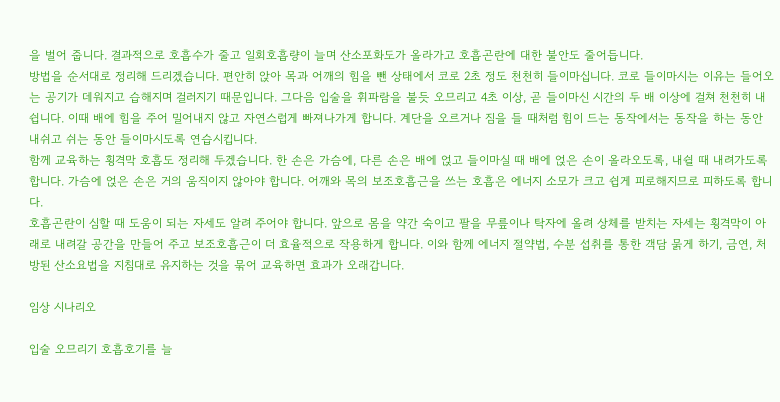을 벌어 줍니다. 결과적으로 호흡수가 줄고 일회호흡량이 늘며 산소포화도가 올라가고 호흡곤란에 대한 불안도 줄어듭니다.
방법을 순서대로 정리해 드리겠습니다. 편안히 앉아 목과 어깨의 힘을 뺀 상태에서 코로 2초 정도 천천히 들이마십니다. 코로 들이마시는 이유는 들어오는 공기가 데워지고 습해지며 걸러지기 때문입니다. 그다음 입술을 휘파람을 불듯 오므리고 4초 이상, 곧 들이마신 시간의 두 배 이상에 걸쳐 천천히 내쉽니다. 이때 배에 힘을 주어 밀어내지 않고 자연스럽게 빠져나가게 합니다. 계단을 오르거나 짐을 들 때처럼 힘이 드는 동작에서는 동작을 하는 동안 내쉬고 쉬는 동안 들이마시도록 연습시킵니다.
함께 교육하는 횡격막 호흡도 정리해 두겠습니다. 한 손은 가슴에, 다른 손은 배에 얹고 들이마실 때 배에 얹은 손이 올라오도록, 내쉴 때 내려가도록 합니다. 가슴에 얹은 손은 거의 움직이지 않아야 합니다. 어깨와 목의 보조호흡근을 쓰는 호흡은 에너지 소모가 크고 쉽게 피로해지므로 피하도록 합니다.
호흡곤란이 심할 때 도움이 되는 자세도 알려 주어야 합니다. 앞으로 몸을 약간 숙이고 팔을 무릎이나 탁자에 올려 상체를 받치는 자세는 횡격막이 아래로 내려갈 공간을 만들어 주고 보조호흡근이 더 효율적으로 작용하게 합니다. 이와 함께 에너지 절약법, 수분 섭취를 통한 객담 묽게 하기, 금연, 처방된 산소요법을 지침대로 유지하는 것을 묶어 교육하면 효과가 오래갑니다.

임상 시나리오

입술 오므리기 호흡호기를 늘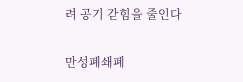려 공기 갇힘을 줄인다

만성폐쇄폐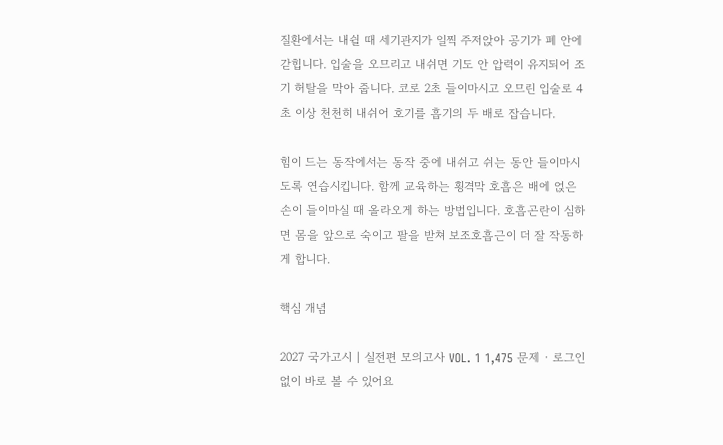질환에서는 내쉴 때 세기관지가 일찍 주저앉아 공기가 폐 안에 갇힙니다. 입술을 오므리고 내쉬면 기도 안 압력이 유지되어 조기 허탈을 막아 줍니다. 코로 2초 들이마시고 오므린 입술로 4초 이상 천천히 내쉬어 호기를 흡기의 두 배로 잡습니다.

힘이 드는 동작에서는 동작 중에 내쉬고 쉬는 동안 들이마시도록 연습시킵니다. 함께 교육하는 횡격막 호흡은 배에 얹은 손이 들이마실 때 올라오게 하는 방법입니다. 호흡곤란이 심하면 몸을 앞으로 숙이고 팔을 받쳐 보조호흡근이 더 잘 작동하게 합니다.

핵심 개념

2027 국가고시 | 실전편 모의고사 VOL. 1 1,475 문제 · 로그인 없이 바로 볼 수 있어요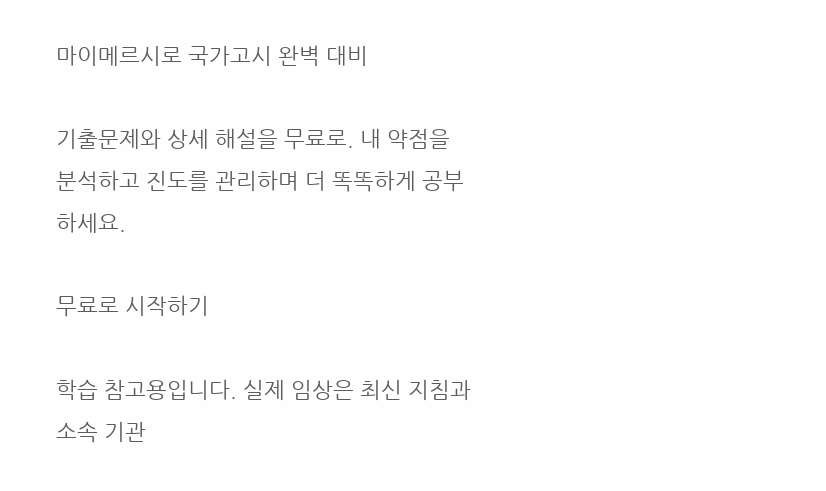마이메르시로 국가고시 완벽 대비

기출문제와 상세 해설을 무료로. 내 약점을 분석하고 진도를 관리하며 더 똑똑하게 공부하세요.

무료로 시작하기

학습 참고용입니다. 실제 임상은 최신 지침과 소속 기관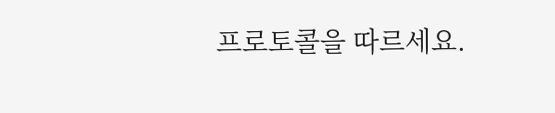프로토콜을 따르세요.